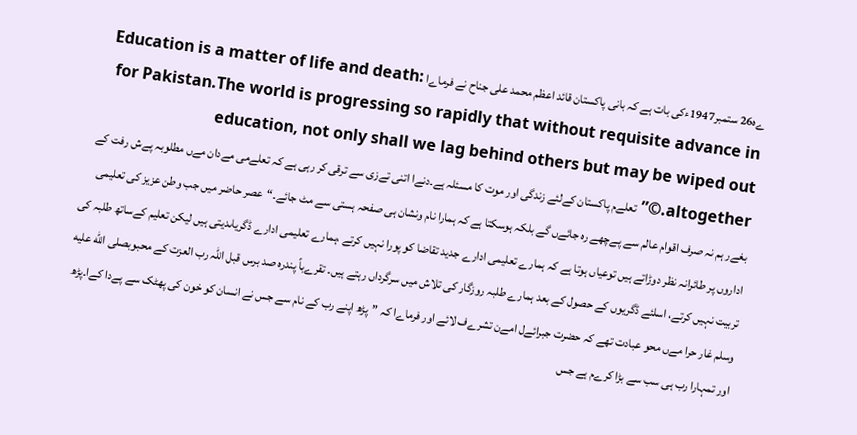ےہ26 ستمبر1947ءکی بات ہے کہ بانی پاکستان قائد اعظم محمد علی جناح نے فرماےا :Education is a matter of life and death for Pakistan.The world is progressing so rapidly that without requisite advance in education, not only shall we lag behind others but may be wiped out altogether.©”تعلےم پاکستان کےلئے زندگی اور موت کا مسئلہ ہے۔دنےا اتنی تےزی سے ترقی کر رہی ہے کہ تعلےمی مےدان مےں مطلوبہ پےش رفت کے بغےر ہم نہ صرف اقوام عالم سے پےچھے رہ جائےں گے بلکہ ہوسکتا ہے کہ ہمارا نام ونشان ہی صفحہ ہستی سے مٹ جائے۔“عصر حاضر میں جب وطن عزیز کی تعلیمی اداروں پر طائرانہ نظر دوڑاتے ہیں توعیاں ہوتا ہے کہ ہمارے تعلیمی ادارے جدید تقاضا کو پورا نہیں کرتے ،ہمارے تعلیمی ادارے ڈگریاںدیتی ہیں لیکن تعلیم کےساتھ طلبہ کی تربیت نہیں کرتے، اسلئے ڈگریوں کے حصول کے بعد ہمارے طلبہ روزگار کی تلاش میں سرگرداں رہتے ہیں۔ تقرےباً پندرہ صد برس قبل اللہ رب العزت کے محبوبصلى الله عليه وسلم غار حرا مےں محو عبادت تھے کہ حضرت جبرائےل امےن تشرےف لائے اور فرماےا کہ ”پڑھ اپنے رب کے نام سے جس نے انسان کو خون کی پھٹک سے پےدا کےا۔پڑھ اور تمہارا رب ہی سب سے بڑا کرےم ہے جس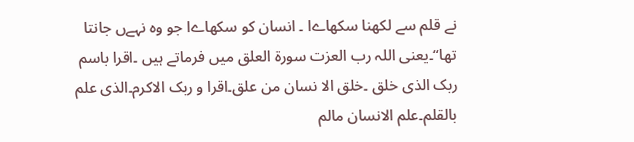نے قلم سے لکھنا سکھاےا ۔ انسان کو سکھاےا جو وہ نہےں جانتا تھا“۔یعنی اللہ رب العزت سورة العلق میں فرماتے ہیں ۔اقرا باسم ربک الذی خلق ۔خلق الا نسان من علق۔اقرا و ربک الاکرم۔الذی علم بالقلم۔علم الانسان مالم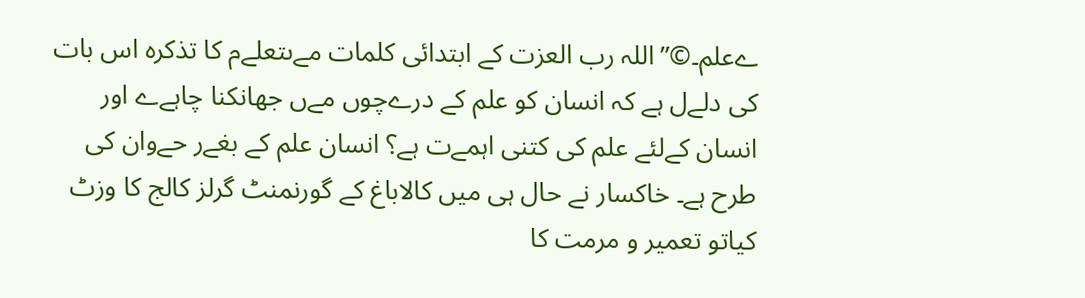ےعلم۔©”اللہ رب العزت کے ابتدائی کلمات مےںتعلےم کا تذکرہ اس بات کی دلےل ہے کہ انسان کو علم کے درےچوں مےں جھانکنا چاہےے اور انسان کےلئے علم کی کتنی اہمےت ہے؟ انسان علم کے بغےر حےوان کی طرح ہے۔ خاکسار نے حال ہی میں کالاباغ کے گورنمنٹ گرلز کالج کا وزٹ کیاتو تعمیر و مرمت کا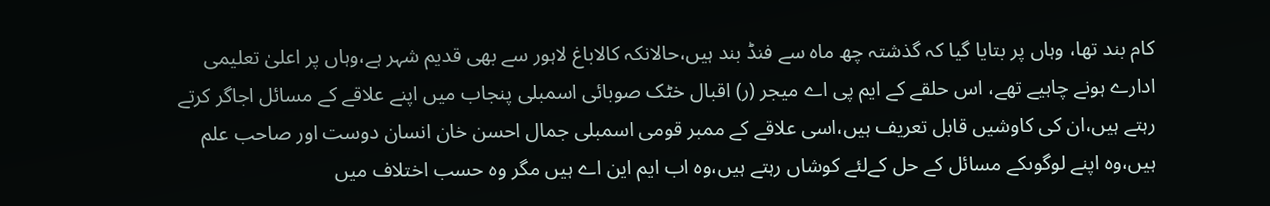کام بند تھا، وہاں پر بتایا گیا کہ گذشتہ چھ ماہ سے فنڈ بند ہیں،حالانکہ کالاباغ لاہور سے بھی قدیم شہر ہے،وہاں پر اعلیٰ تعلیمی ادارے ہونے چاہیے تھے، اس حلقے کے ایم پی اے میجر (ر) اقبال خٹک صوبائی اسمبلی پنجاب میں اپنے علاقے کے مسائل اجاگر کرتے رہتے ہیں،ان کی کاوشیں قابل تعریف ہیں،اسی علاقے کے ممبر قومی اسمبلی جمال احسن خان انسان دوست اور صاحب علم ہیں،وہ اپنے لوگوںکے مسائل کے حل کےلئے کوشاں رہتے ہیں،وہ اب ایم این اے ہیں مگر وہ حسب اختلاف میں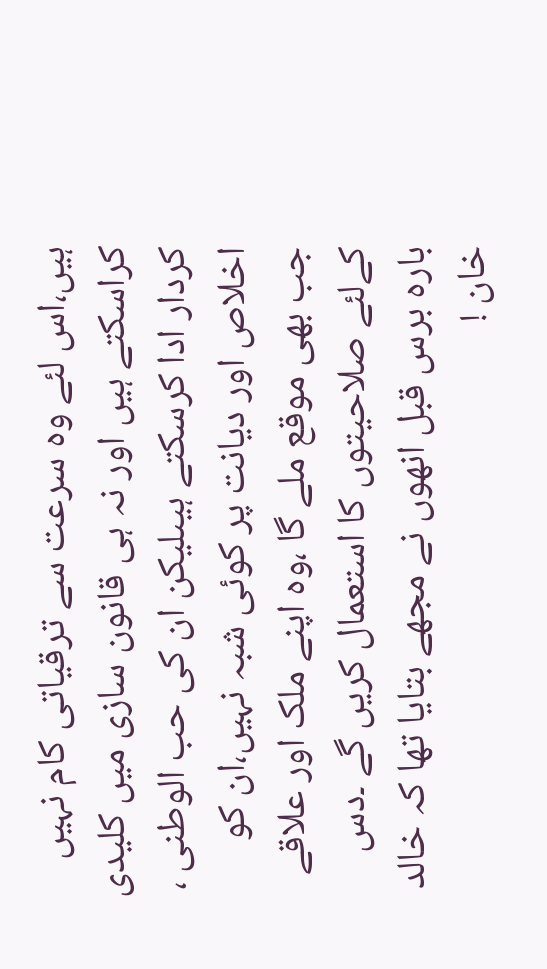ہیں،اس لئے وہ سرعت سے ترقیاتی کام نہیں کراسکتے ہیں اور نہ ہی قانون سازی میں کلیدی کردار ادا کرسکتے ہیںلیکن ان کی حب الوطنی ، اخلاص اور دیانت پر کوئی شبہ نہیں،ان کو جب بھی موقع ملے گا ،وہ اپنے ملک اور علاقے کےلئے صلاحیتوں کا استعمال کریں گے ۔دس بارہ برس قبل انھوں نے مجھے بتایا تھا کہ خالد خان !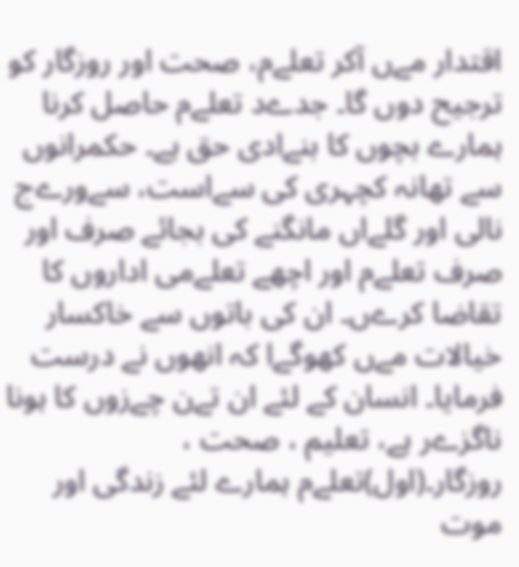اقتدار مےں آکر تعلےم، صحت اور روزگار کو ترجیح دوں گا۔ جدےد تعلےم حاصل کرنا ہمارے بچوں کا بنےادی حق ہے۔ حکمرانوں سے تھانہ کچہری کی سےاست، سےورےج نالی اور گلےاں مانگنے کی بجائے صرف اور صرف تعلےم اور اچھے تعلےمی اداروں کا تقاضا کرےں۔ ان کی باتوں سے خاکسار خیالات مےں کھوگےا کہ انھوں نے درست فرمایا۔ انسان کے لئے ان تےن چےزوں کا ہونا ناگزےر ہے، تعلیم ، صحت ، روزگار۔(اول)تعلےم ہمارے لئے زندگی اور موت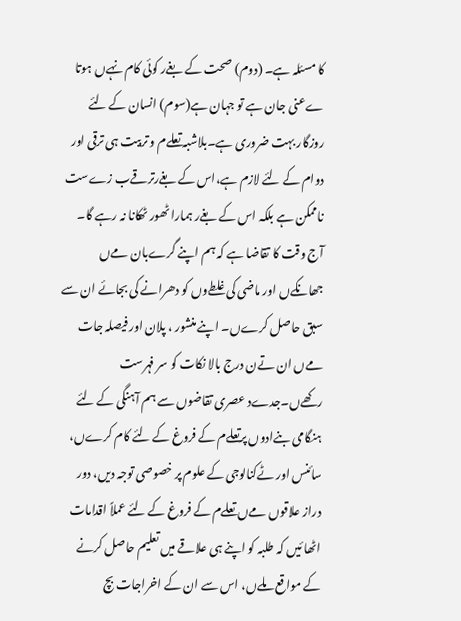کا مسئلہ ہے۔ (دوم) صحت کے بغےر کوئی کام نہےں ہوتا ےعنی جان ہے تو جہان ہے(سوم) انسان کے لئے روزگار بہت ضروری ہے۔بلاشبہ تعلےم و تربیت ہی ترقی اور دوام کے لئے لازم ہے،اس کے بغےرترقےب زےست ناممکن ہے بلکہ اس کے بغےر ہمارا ٹھور ٹھکانا نہ رہے گا۔ آج وقت کا تقاضا ہے کہ ہم اپنے گرےبان مےں جھانکےں اور ماضی کی غلطےوں کو دھرانے کی بجائے ان سے سبق حاصل کرےں۔ اپنے منشور ، پلان اور فیصلہ جات مےں ان تےن درج بالا نکات کو سر فہرست رکھےں۔جدےد عصری تقاضوں سے ہم آہنگی کے لئے ہنگامی بنےادوں پرتعلےم کے فروغ کے لئے کام کرےں، سائنس اور ٹےکنالوجی کے علوم پر خصوصی توجہ دیں، دور دراز علاقوں مےں تعلےم کے فروغ کے لئے عملاً اقدامات اٹھا ئیں کہ طلبہ کو اپنے ہی علاقے میں تعلیم حاصل کرنے کے مواقع ملےں، اس سے ان کے اخراجات بچ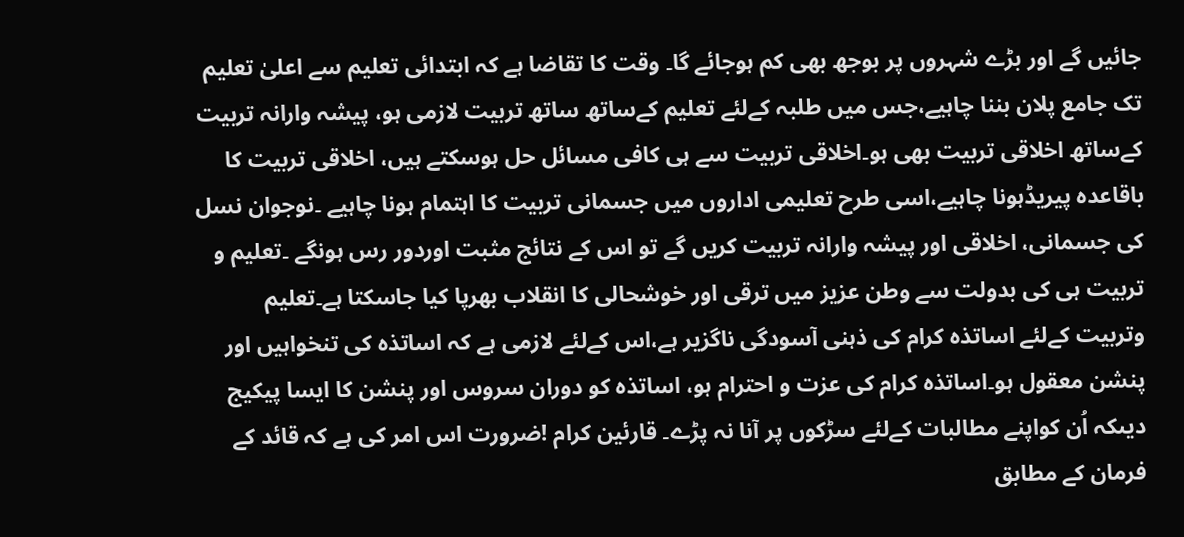جائیں گے اور بڑے شہروں پر بوجھ بھی کم ہوجائے گا۔ وقت کا تقاضا ہے کہ ابتدائی تعلیم سے اعلیٰ تعلیم تک جامع پلان بننا چاہیے،جس میں طلبہ کےلئے تعلیم کےساتھ ساتھ تربیت لازمی ہو، پیشہ وارانہ تربیت کےساتھ اخلاقی تربیت بھی ہو۔اخلاقی تربیت سے ہی کافی مسائل حل ہوسکتے ہیں، اخلاقی تربیت کا باقاعدہ پیریڈہونا چاہیے،اسی طرح تعلیمی اداروں میں جسمانی تربیت کا اہتمام ہونا چاہیے ۔نوجوان نسل کی جسمانی، اخلاقی اور پیشہ وارانہ تربیت کریں گے تو اس کے نتائج مثبت اوردور رس ہونگے ۔تعلیم و تربیت ہی کی بدولت سے وطن عزیز میں ترقی اور خوشحالی کا انقلاب بھرپا کیا جاسکتا ہے۔تعلیم وتربیت کےلئے اساتذہ کرام کی ذہنی آسودگی ناگزیر ہے،اس کےلئے لازمی ہے کہ اساتذہ کی تنخواہیں اور پنشن معقول ہو۔اساتذہ کرام کی عزت و احترام ہو، اساتذہ کو دوران سروس اور پنشن کا ایسا پیکیج دیںکہ اُن کواپنے مطالبات کےلئے سڑکوں پر آنا نہ پڑے۔ قارئین کرام !ضرورت اس امر کی ہے کہ قائد کے فرمان کے مطابق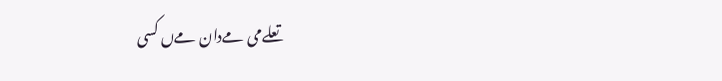تعلےمی مےدان مےں کسی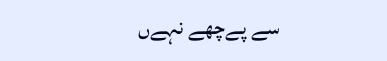سے پےچھے نہےں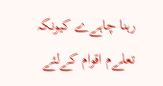رہنا چاہےے کیونکہ تعلےم اقوام کےلئے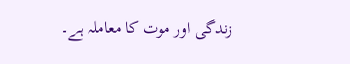زندگی اور موت کا معاملہ ہے۔